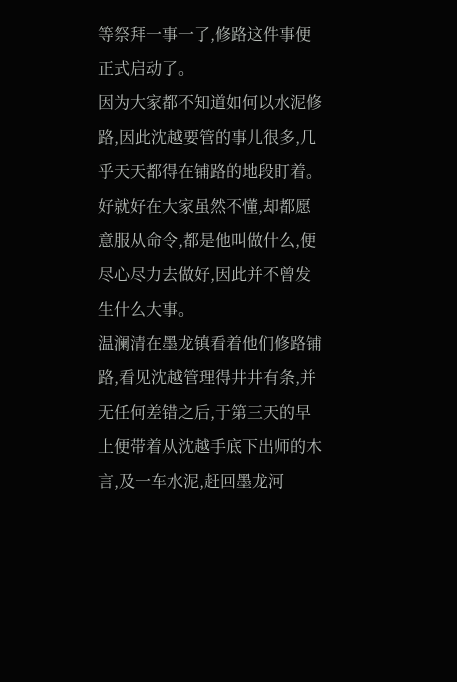等祭拜一事一了,修路这件事便正式启动了。
因为大家都不知道如何以水泥修路,因此沈越要管的事儿很多,几乎天天都得在铺路的地段盯着。好就好在大家虽然不懂,却都愿意服从命令,都是他叫做什么,便尽心尽力去做好,因此并不曾发生什么大事。
温澜清在墨龙镇看着他们修路铺路,看见沈越管理得井井有条,并无任何差错之后,于第三天的早上便带着从沈越手底下出师的木言,及一车水泥,赶回墨龙河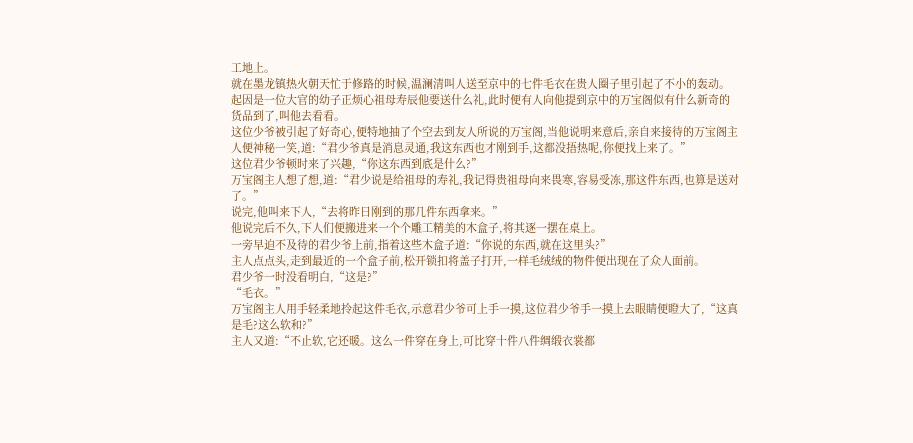工地上。
就在墨龙镇热火朝天忙于修路的时候,温澜清叫人送至京中的七件毛衣在贵人圈子里引起了不小的轰动。
起因是一位大官的幼子正烦心祖母寿辰他要送什么礼,此时便有人向他提到京中的万宝阁似有什么新奇的货品到了,叫他去看看。
这位少爷被引起了好奇心,便特地抽了个空去到友人所说的万宝阁,当他说明来意后,亲自来接待的万宝阁主人便神秘一笑,道:“君少爷真是消息灵通,我这东西也才刚到手,这都没捂热呢,你便找上来了。”
这位君少爷顿时来了兴趣,“你这东西到底是什么?”
万宝阁主人想了想,道:“君少说是给祖母的寿礼,我记得贵祖母向来畏寒,容易受冻,那这件东西,也算是送对了。”
说完,他叫来下人,“去将昨日刚到的那几件东西拿来。”
他说完后不久,下人们便搬进来一个个雕工精美的木盒子,将其逐一摆在桌上。
一旁早迫不及待的君少爷上前,指着这些木盒子道:“你说的东西,就在这里头?”
主人点点头,走到最近的一个盒子前,松开锁扣将盖子打开,一样毛绒绒的物件便出现在了众人面前。
君少爷一时没看明白,“这是?”
“毛衣。”
万宝阁主人用手轻柔地拎起这件毛衣,示意君少爷可上手一摸,这位君少爷手一摸上去眼睛便瞪大了,“这真是毛?这么软和?”
主人又道:“不止软,它还暖。这么一件穿在身上,可比穿十件八件绸缎衣裳都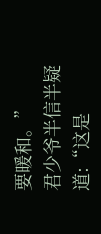要暖和。”
君少爷半信半疑道:“这是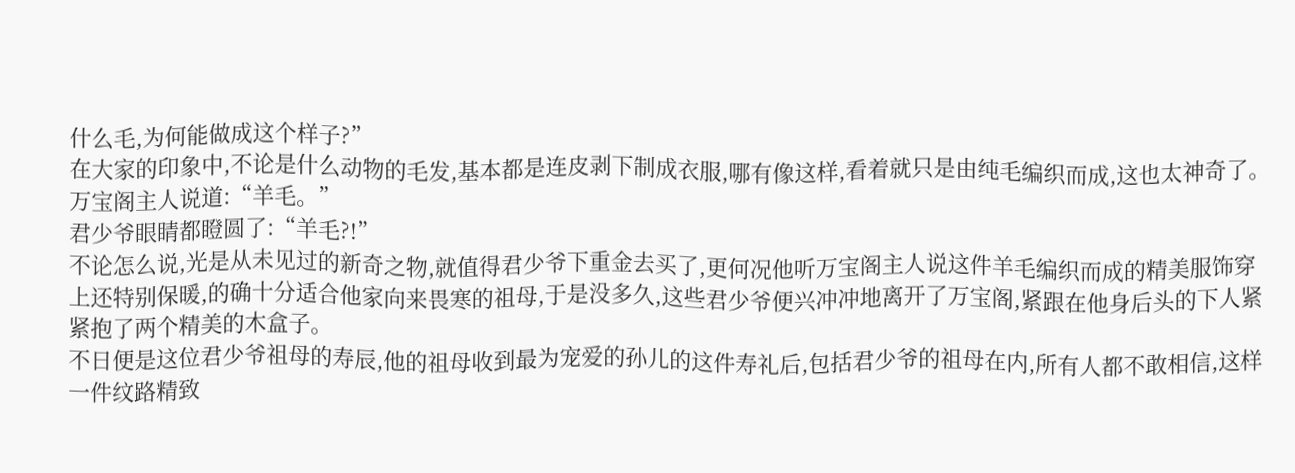什么毛,为何能做成这个样子?”
在大家的印象中,不论是什么动物的毛发,基本都是连皮剥下制成衣服,哪有像这样,看着就只是由纯毛编织而成,这也太神奇了。
万宝阁主人说道:“羊毛。”
君少爷眼睛都瞪圆了:“羊毛?!”
不论怎么说,光是从未见过的新奇之物,就值得君少爷下重金去买了,更何况他听万宝阁主人说这件羊毛编织而成的精美服饰穿上还特别保暖,的确十分适合他家向来畏寒的祖母,于是没多久,这些君少爷便兴冲冲地离开了万宝阁,紧跟在他身后头的下人紧紧抱了两个精美的木盒子。
不日便是这位君少爷祖母的寿辰,他的祖母收到最为宠爱的孙儿的这件寿礼后,包括君少爷的祖母在内,所有人都不敢相信,这样一件纹路精致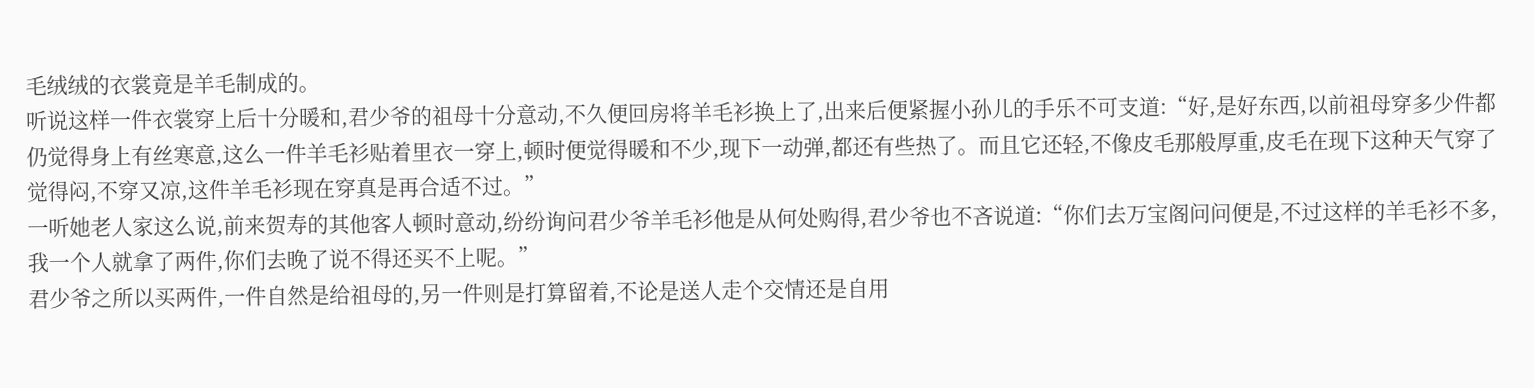毛绒绒的衣裳竟是羊毛制成的。
听说这样一件衣裳穿上后十分暖和,君少爷的祖母十分意动,不久便回房将羊毛衫换上了,出来后便紧握小孙儿的手乐不可支道:“好,是好东西,以前祖母穿多少件都仍觉得身上有丝寒意,这么一件羊毛衫贴着里衣一穿上,顿时便觉得暖和不少,现下一动弹,都还有些热了。而且它还轻,不像皮毛那般厚重,皮毛在现下这种天气穿了觉得闷,不穿又凉,这件羊毛衫现在穿真是再合适不过。”
一听她老人家这么说,前来贺寿的其他客人顿时意动,纷纷询问君少爷羊毛衫他是从何处购得,君少爷也不吝说道:“你们去万宝阁问问便是,不过这样的羊毛衫不多,我一个人就拿了两件,你们去晚了说不得还买不上呢。”
君少爷之所以买两件,一件自然是给祖母的,另一件则是打算留着,不论是送人走个交情还是自用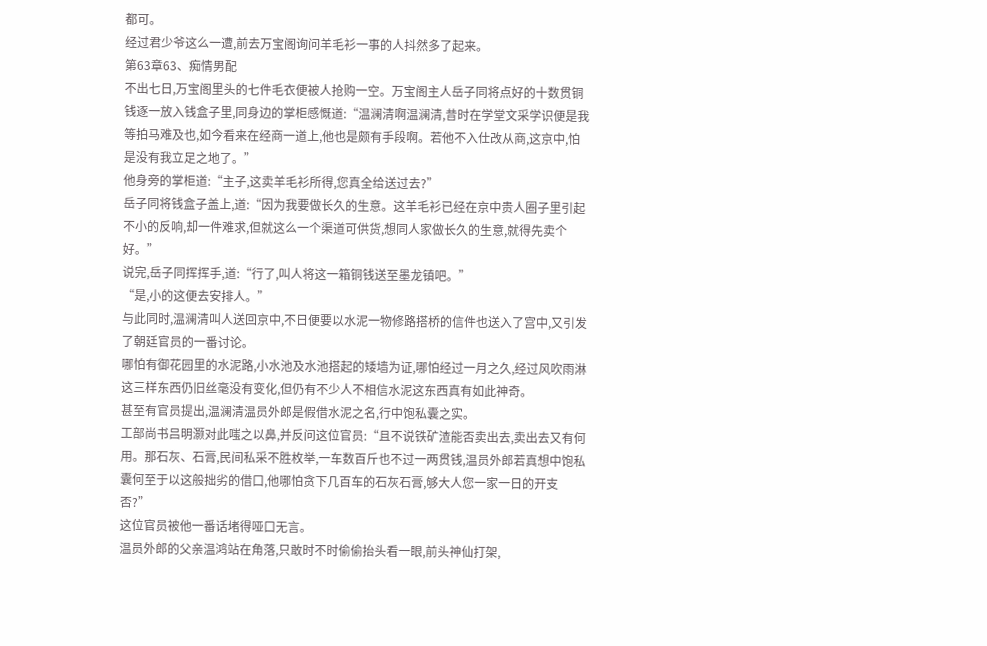都可。
经过君少爷这么一遭,前去万宝阁询问羊毛衫一事的人抖然多了起来。
第63章63、痴情男配
不出七日,万宝阁里头的七件毛衣便被人抢购一空。万宝阁主人岳子同将点好的十数贯铜钱逐一放入钱盒子里,同身边的掌柜感慨道:“温澜清啊温澜清,昔时在学堂文采学识便是我等拍马难及也,如今看来在经商一道上,他也是颇有手段啊。若他不入仕改从商,这京中,怕是没有我立足之地了。”
他身旁的掌柜道:“主子,这卖羊毛衫所得,您真全给送过去?”
岳子同将钱盒子盖上,道:“因为我要做长久的生意。这羊毛衫已经在京中贵人圈子里引起不小的反响,却一件难求,但就这么一个渠道可供货,想同人家做长久的生意,就得先卖个好。”
说完,岳子同挥挥手,道:“行了,叫人将这一箱铜钱送至墨龙镇吧。”
“是,小的这便去安排人。”
与此同时,温澜清叫人送回京中,不日便要以水泥一物修路搭桥的信件也送入了宫中,又引发了朝廷官员的一番讨论。
哪怕有御花园里的水泥路,小水池及水池搭起的矮墙为证,哪怕经过一月之久,经过风吹雨淋这三样东西仍旧丝毫没有变化,但仍有不少人不相信水泥这东西真有如此神奇。
甚至有官员提出,温澜清温员外郎是假借水泥之名,行中饱私囊之实。
工部尚书吕明灏对此嗤之以鼻,并反问这位官员:“且不说铁矿渣能否卖出去,卖出去又有何用。那石灰、石膏,民间私采不胜枚举,一车数百斤也不过一两贯钱,温员外郎若真想中饱私囊何至于以这般拙劣的借口,他哪怕贪下几百车的石灰石膏,够大人您一家一日的开支否?”
这位官员被他一番话堵得哑口无言。
温员外郎的父亲温鸿站在角落,只敢时不时偷偷抬头看一眼,前头神仙打架,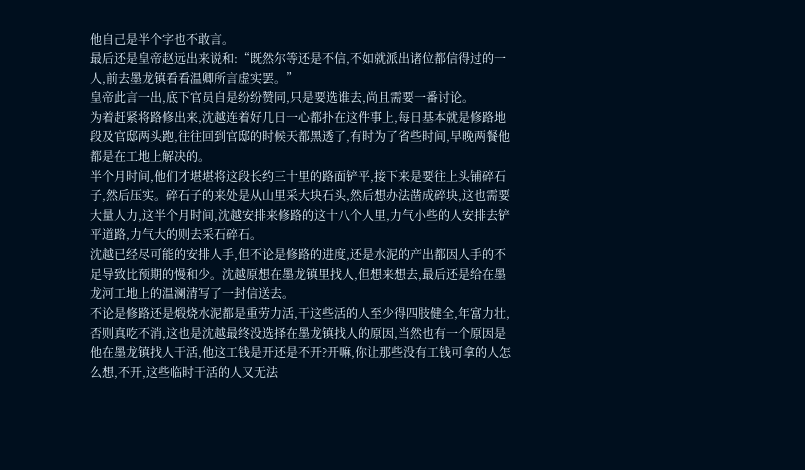他自己是半个字也不敢言。
最后还是皇帝赵远出来说和:“既然尔等还是不信,不如就派出诸位都信得过的一人,前去墨龙镇看看温卿所言虚实罢。”
皇帝此言一出,底下官员自是纷纷赞同,只是要选谁去,尚且需要一番讨论。
为着赶紧将路修出来,沈越连着好几日一心都扑在这件事上,每日基本就是修路地段及官邸两头跑,往往回到官邸的时候天都黑透了,有时为了省些时间,早晚两餐他都是在工地上解决的。
半个月时间,他们才堪堪将这段长约三十里的路面铲平,接下来是要往上头铺碎石子,然后压实。碎石子的来处是从山里采大块石头,然后想办法凿成碎块,这也需要大量人力,这半个月时间,沈越安排来修路的这十八个人里,力气小些的人安排去铲平道路,力气大的则去采石碎石。
沈越已经尽可能的安排人手,但不论是修路的进度,还是水泥的产出都因人手的不足导致比预期的慢和少。沈越原想在墨龙镇里找人,但想来想去,最后还是给在墨龙河工地上的温澜清写了一封信送去。
不论是修路还是煅烧水泥都是重劳力活,干这些活的人至少得四肢健全,年富力壮,否则真吃不消,这也是沈越最终没选择在墨龙镇找人的原因,当然也有一个原因是他在墨龙镇找人干活,他这工钱是开还是不开?开嘛,你让那些没有工钱可拿的人怎么想,不开,这些临时干活的人又无法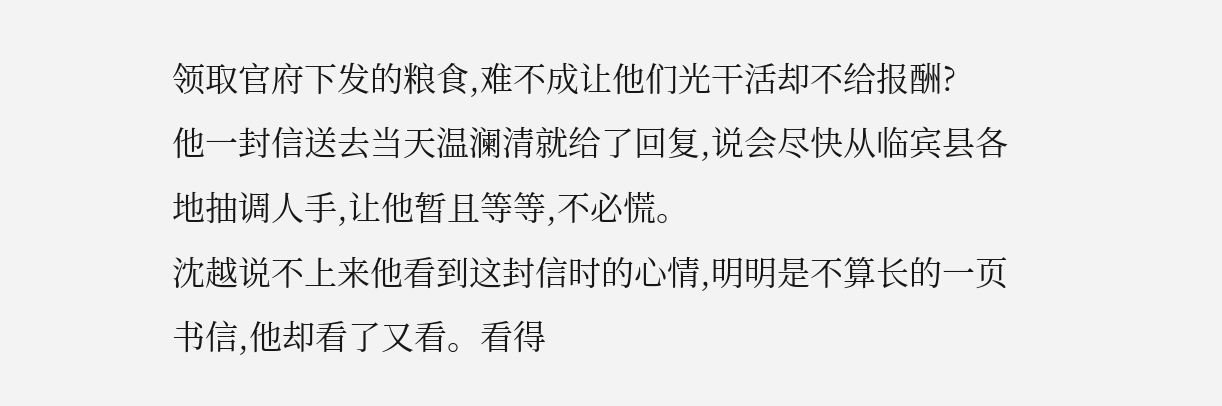领取官府下发的粮食,难不成让他们光干活却不给报酬?
他一封信送去当天温澜清就给了回复,说会尽快从临宾县各地抽调人手,让他暂且等等,不必慌。
沈越说不上来他看到这封信时的心情,明明是不算长的一页书信,他却看了又看。看得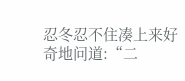忍冬忍不住凑上来好奇地问道:“二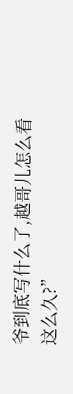爷到底写什么了,越哥儿怎么看这么久?”